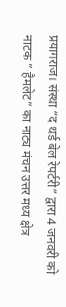प्रयागराज। संस्था “द थर्ड बेल रेपर्टरी” द्वारा 4 जनवरी को नाटक ” हैमलेट” का नाट्य मंचन उत्तर मध्य क्षेत्र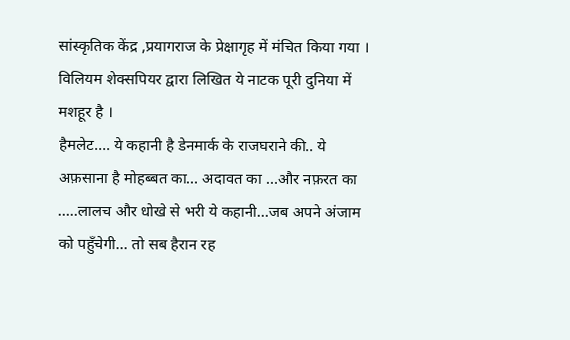सांस्कृतिक केंद्र ,प्रयागराज के प्रेक्षागृह में मंचित किया गया । विलियम शेक्सपियर द्वारा लिखित ये नाटक पूरी दुनिया में मशहूर है ।
हैमलेट…. ये कहानी है डेनमार्क के राजघराने की.. ये अफ़साना है मोहब्बत का… अदावत का …और नफ़रत का …..लालच और धोखे से भरी ये कहानी…जब अपने अंजाम को पहुँचेगी… तो सब हैरान रह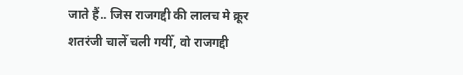जाते हैं.. जिस राजगद्दी की लालच मे क्रूर शतरंजी चालेँ चली गयीँ, वो राजगद्दी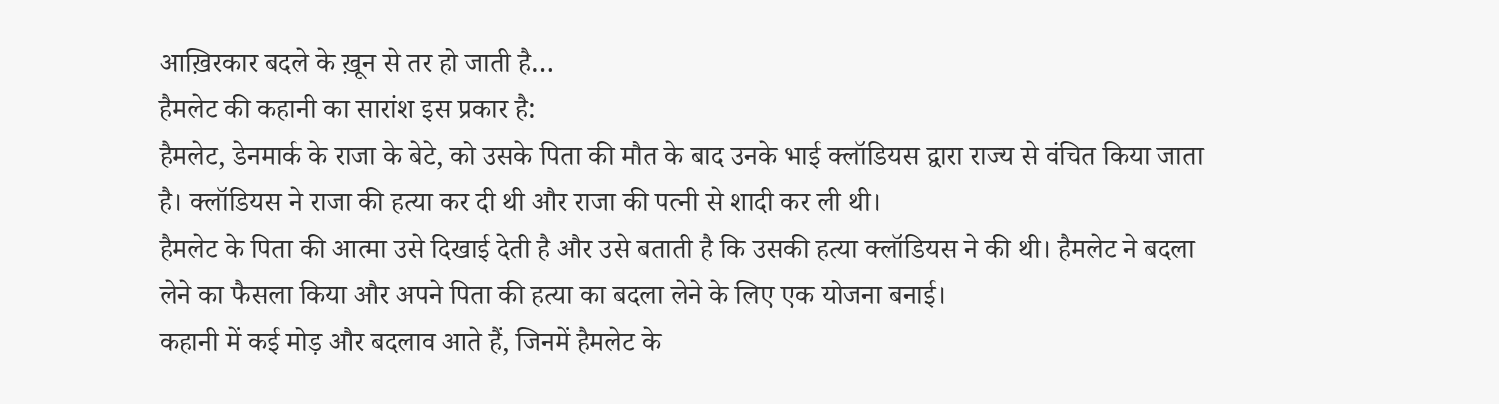आख़िरकार बदले के ख़ून से तर हो जाती है…
हैमलेट की कहानी का सारांश इस प्रकार है:
हैमलेट, डेनमार्क के राजा के बेटे, को उसके पिता की मौत के बाद उनके भाई क्लॉडियस द्वारा राज्य से वंचित किया जाता है। क्लॉडियस ने राजा की हत्या कर दी थी और राजा की पत्नी से शादी कर ली थी।
हैमलेट के पिता की आत्मा उसे दिखाई देती है और उसे बताती है कि उसकी हत्या क्लॉडियस ने की थी। हैमलेट ने बदला लेने का फैसला किया और अपने पिता की हत्या का बदला लेने के लिए एक योजना बनाई।
कहानी में कई मोड़ और बदलाव आते हैं, जिनमें हैमलेट के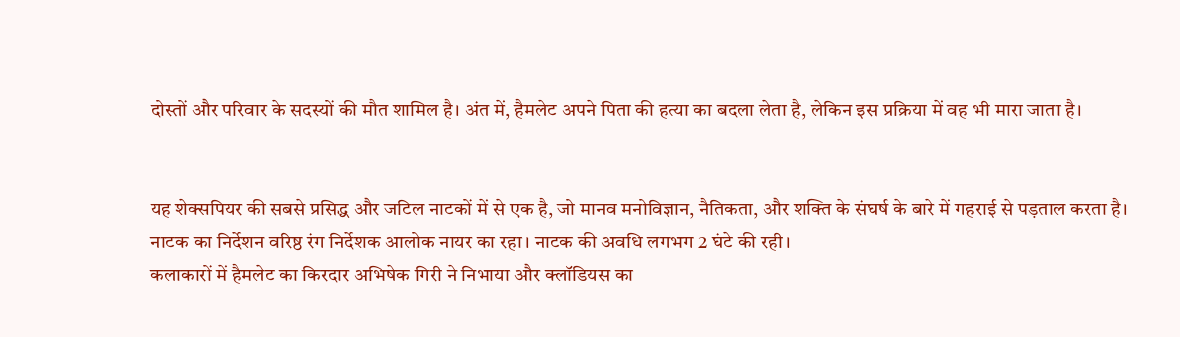दोस्तों और परिवार के सदस्यों की मौत शामिल है। अंत में, हैमलेट अपने पिता की हत्या का बदला लेता है, लेकिन इस प्रक्रिया में वह भी मारा जाता है।


यह शेक्सपियर की सबसे प्रसिद्ध और जटिल नाटकों में से एक है, जो मानव मनोविज्ञान, नैतिकता, और शक्ति के संघर्ष के बारे में गहराई से पड़ताल करता है।
नाटक का निर्देशन वरिष्ठ रंग निर्देशक आलोक नायर का रहा। नाटक की अवधि लगभग 2 घंटे की रही।
कलाकारों में हैमलेट का किरदार अभिषेक गिरी ने निभाया और क्लॉडियस का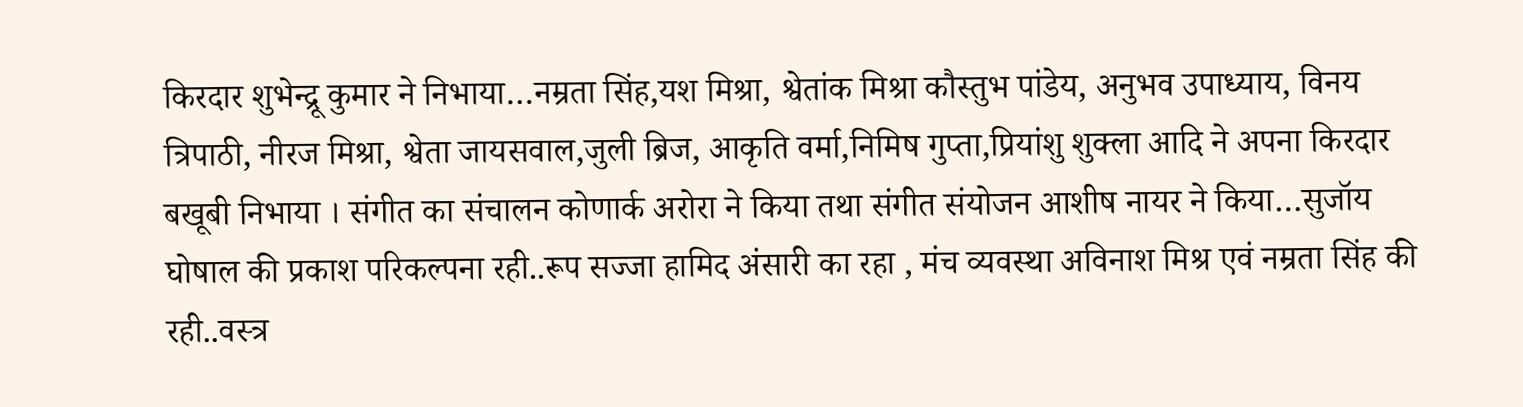किरदार शुभेन्द्रू कुमार ने निभाया…नम्रता सिंह,यश मिश्रा, श्वेतांक मिश्रा कौस्तुभ पांडेय, अनुभव उपाध्याय, विनय त्रिपाठी, नीरज मिश्रा, श्वेता जायसवाल,जुली ब्रिज, आकृति वर्मा,निमिष गुप्ता,प्रियांशु शुक्ला आदि ने अपना किरदार बखूबी निभाया । संगीत का संचालन कोणार्क अरोरा ने किया तथा संगीत संयोजन आशीष नायर ने किया…सुजॉय घोषाल की प्रकाश परिकल्पना रही..रूप सज्जा हामिद अंसारी का रहा , मंच व्यवस्था अविनाश मिश्र एवं नम्रता सिंह की रही..वस्त्र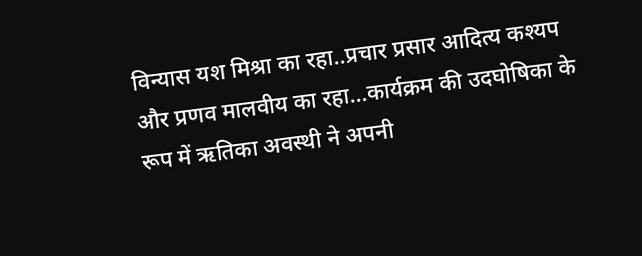विन्यास यश मिश्रा का रहा..प्रचार प्रसार आदित्य कश्यप और प्रणव मालवीय का रहा…कार्यक्रम की उदघोषिका के रूप में ऋतिका अवस्थी ने अपनी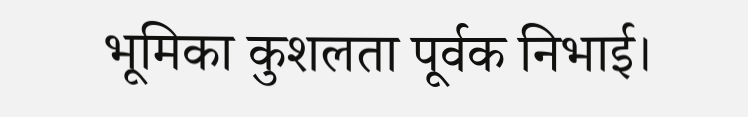भूमिका कुशलता पूर्वक निभाई।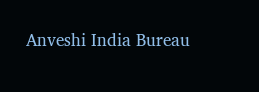Anveshi India Bureau